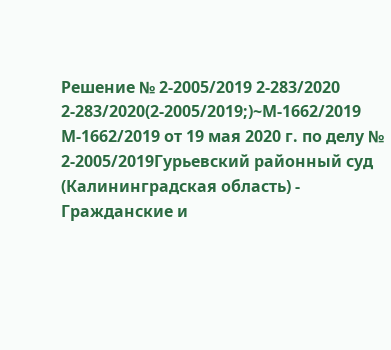Решение № 2-2005/2019 2-283/2020 2-283/2020(2-2005/2019;)~М-1662/2019 М-1662/2019 от 19 мая 2020 г. по делу № 2-2005/2019Гурьевский районный суд (Калининградская область) - Гражданские и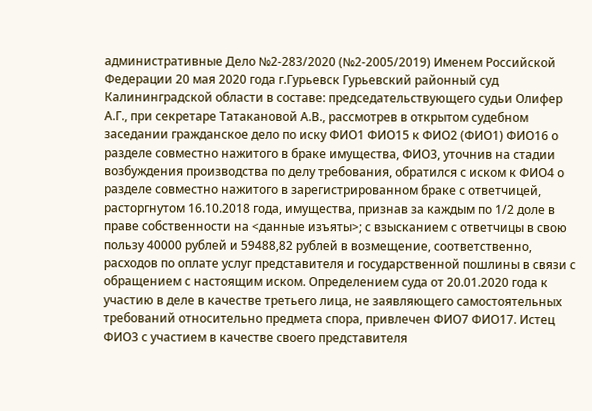административные Дело №2-283/2020 (№2-2005/2019) Именем Российской Федерации 20 мая 2020 года г.Гурьевск Гурьевский районный суд Калининградской области в составе: председательствующего судьи Олифер А.Г., при секретаре Татакановой А.В., рассмотрев в открытом судебном заседании гражданское дело по иску ФИО1 ФИО15 к ФИО2 (ФИО1) ФИО16 о разделе совместно нажитого в браке имущества, ФИО3, уточнив на стадии возбуждения производства по делу требования, обратился с иском к ФИО4 о разделе совместно нажитого в зарегистрированном браке с ответчицей, расторгнутом 16.10.2018 года, имущества, признав за каждым по 1/2 доле в праве собственности на <данные изъяты>; с взысканием с ответчицы в свою пользу 40000 рублей и 59488,82 рублей в возмещение, соответственно, расходов по оплате услуг представителя и государственной пошлины в связи с обращением с настоящим иском. Определением суда от 20.01.2020 года к участию в деле в качестве третьего лица, не заявляющего самостоятельных требований относительно предмета спора, привлечен ФИО7 ФИО17. Истец ФИО3 с участием в качестве своего представителя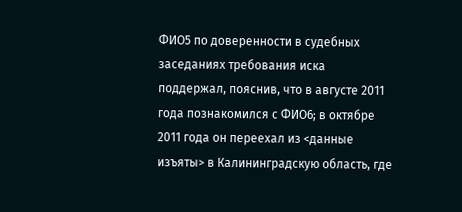ФИО5 по доверенности в судебных заседаниях требования иска поддержал, пояснив, что в августе 2011 года познакомился с ФИО6; в октябре 2011 года он переехал из <данные изъяты> в Калининградскую область, где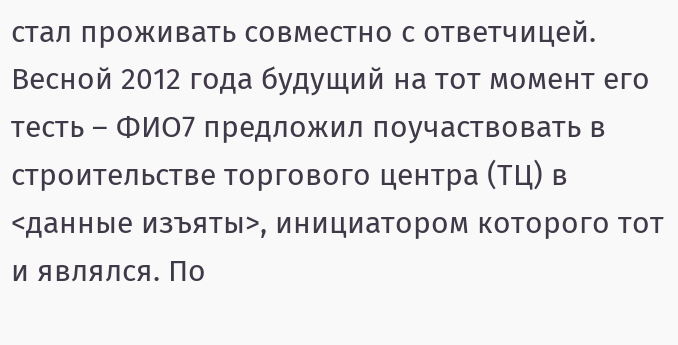стал проживать совместно с ответчицей. Весной 2012 года будущий на тот момент его тесть – ФИО7 предложил поучаствовать в строительстве торгового центра (ТЦ) в <данные изъяты>, инициатором которого тот и являлся. По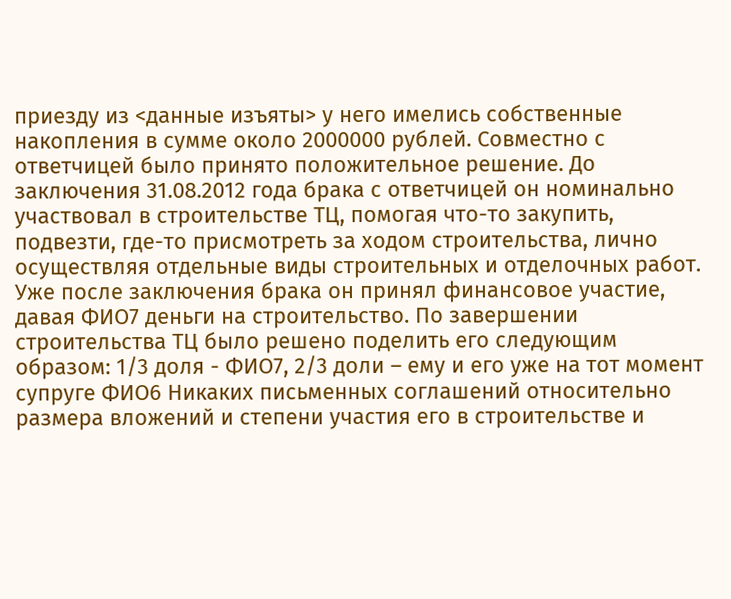приезду из <данные изъяты> у него имелись собственные накопления в сумме около 2000000 рублей. Совместно с ответчицей было принято положительное решение. До заключения 31.08.2012 года брака с ответчицей он номинально участвовал в строительстве ТЦ, помогая что-то закупить, подвезти, где-то присмотреть за ходом строительства, лично осуществляя отдельные виды строительных и отделочных работ. Уже после заключения брака он принял финансовое участие, давая ФИО7 деньги на строительство. По завершении строительства ТЦ было решено поделить его следующим образом: 1/3 доля - ФИО7, 2/3 доли – ему и его уже на тот момент супруге ФИО6 Никаких письменных соглашений относительно размера вложений и степени участия его в строительстве и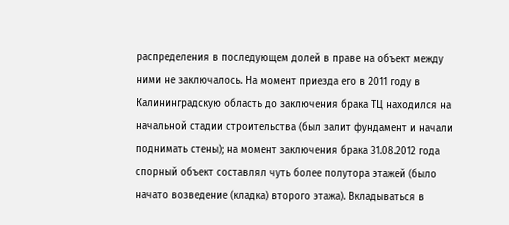распределения в последующем долей в праве на объект между ними не заключалось. На момент приезда его в 2011 году в Калининградскую область до заключения брака ТЦ находился на начальной стадии строительства (был залит фундамент и начали поднимать стены); на момент заключения брака 31.08.2012 года спорный объект составлял чуть более полутора этажей (было начато возведение (кладка) второго этажа). Вкладываться в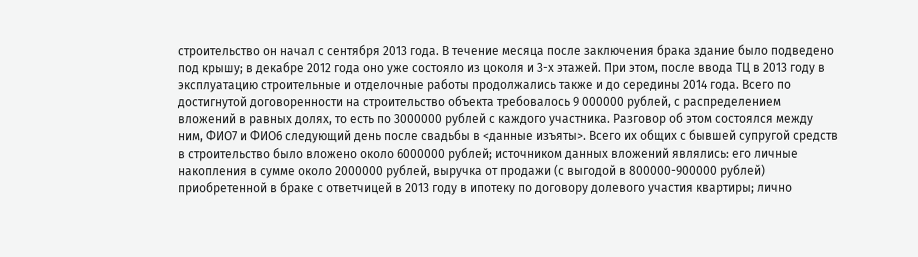строительство он начал с сентября 2013 года. В течение месяца после заключения брака здание было подведено под крышу; в декабре 2012 года оно уже состояло из цоколя и 3-х этажей. При этом, после ввода ТЦ в 2013 году в эксплуатацию строительные и отделочные работы продолжались также и до середины 2014 года. Всего по достигнутой договоренности на строительство объекта требовалось 9 000000 рублей, с распределением вложений в равных долях, то есть по 3000000 рублей с каждого участника. Разговор об этом состоялся между ним, ФИО7 и ФИО6 следующий день после свадьбы в <данные изъяты>. Всего их общих с бывшей супругой средств в строительство было вложено около 6000000 рублей; источником данных вложений являлись: его личные накопления в сумме около 2000000 рублей, выручка от продажи (с выгодой в 800000-900000 рублей) приобретенной в браке с ответчицей в 2013 году в ипотеку по договору долевого участия квартиры; лично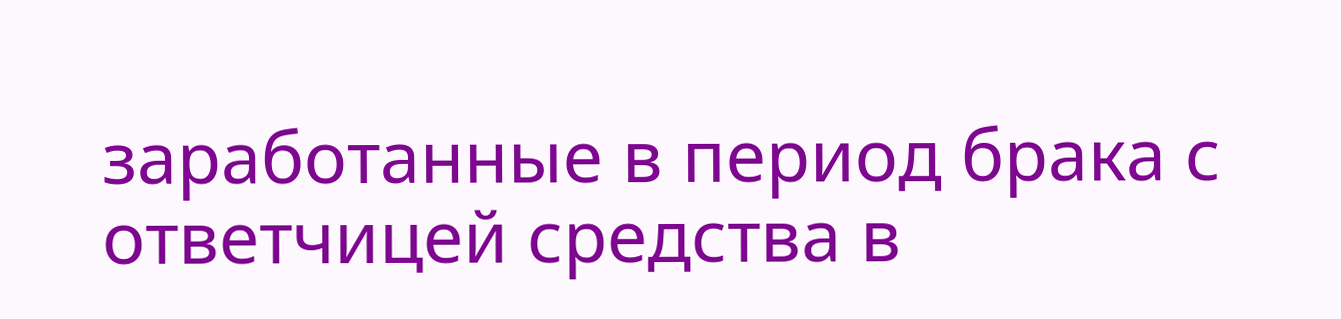заработанные в период брака с ответчицей средства в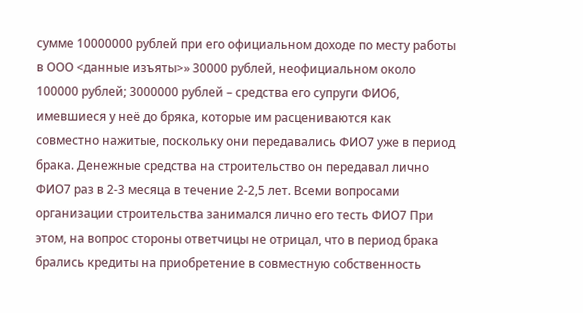сумме 10000000 рублей при его официальном доходе по месту работы в ООО <данные изъяты>» 30000 рублей, неофициальном около 100000 рублей; 3000000 рублей – средства его супруги ФИО6, имевшиеся у неё до бряка, которые им расцениваются как совместно нажитые, поскольку они передавались ФИО7 уже в период брака. Денежные средства на строительство он передавал лично ФИО7 раз в 2-3 месяца в течение 2-2,5 лет. Всеми вопросами организации строительства занимался лично его тесть ФИО7 При этом, на вопрос стороны ответчицы не отрицал, что в период брака брались кредиты на приобретение в совместную собственность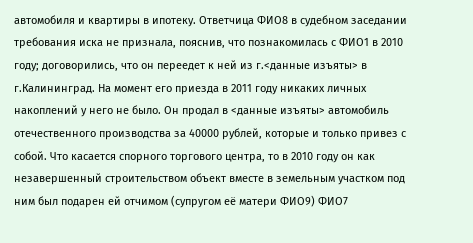автомобиля и квартиры в ипотеку. Ответчица ФИО8 в судебном заседании требования иска не признала, пояснив, что познакомилась с ФИО1 в 2010 году; договорились, что он переедет к ней из г.<данные изъяты> в г.Калининград. На момент его приезда в 2011 году никаких личных накоплений у него не было. Он продал в <данные изъяты> автомобиль отечественного производства за 40000 рублей, которые и только привез с собой. Что касается спорного торгового центра, то в 2010 году он как незавершенный строительством объект вместе в земельным участком под ним был подарен ей отчимом (супругом её матери ФИО9) ФИО7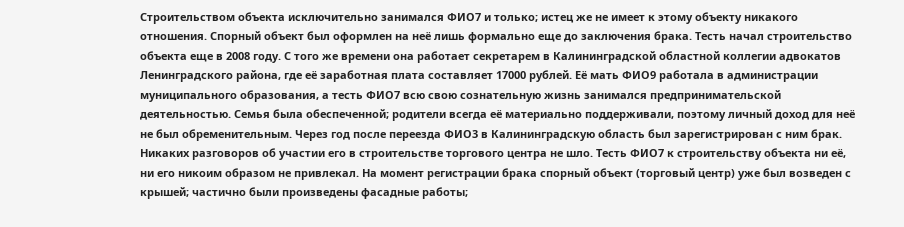Строительством объекта исключительно занимался ФИО7 и только; истец же не имеет к этому объекту никакого отношения. Спорный объект был оформлен на неё лишь формально еще до заключения брака. Тесть начал строительство объекта еще в 2008 году. С того же времени она работает секретарем в Калининградской областной коллегии адвокатов Ленинградского района, где её заработная плата составляет 17000 рублей. Её мать ФИО9 работала в администрации муниципального образования, а тесть ФИО7 всю свою сознательную жизнь занимался предпринимательской деятельностью. Семья была обеспеченной; родители всегда её материально поддерживали, поэтому личный доход для неё не был обременительным. Через год после переезда ФИО3 в Калининградскую область был зарегистрирован с ним брак. Никаких разговоров об участии его в строительстве торгового центра не шло. Тесть ФИО7 к строительству объекта ни её, ни его никоим образом не привлекал. На момент регистрации брака спорный объект (торговый центр) уже был возведен с крышей; частично были произведены фасадные работы;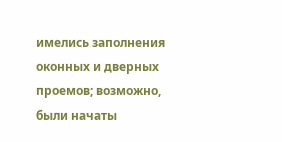имелись заполнения оконных и дверных проемов; возможно, были начаты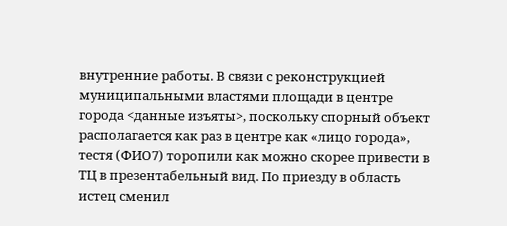внутренние работы. В связи с реконструкцией муниципальными властями площади в центре города <данные изъяты>, поскольку спорный объект располагается как раз в центре как «лицо города», тестя (ФИО7) торопили как можно скорее привести в ТЦ в презентабельный вид. По приезду в область истец сменил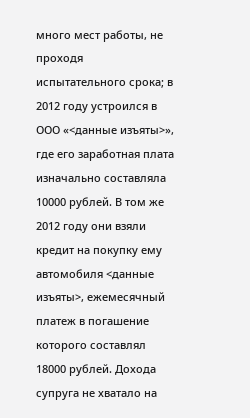много мест работы, не проходя испытательного срока; в 2012 году устроился в ООО «<данные изъяты>», где его заработная плата изначально составляла 10000 рублей. В том же 2012 году они взяли кредит на покупку ему автомобиля <данные изъяты>, ежемесячный платеж в погашение которого составлял 18000 рублей. Дохода супруга не хватало на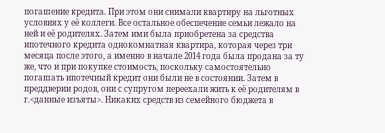погашение кредита. При этом они снимали квартиру на льготных условиях у её коллеги. Все остальное обеспечение семьи лежало на ней и её родителях. Затем ими была приобретена за средства ипотечного кредита однокомнатная квартира, которая через три месяца после этого, а именно в начале 2014 года была продана за ту же, что и при покупке стоимость, поскольку самостоятельно погашать ипотечный кредит они были не в состоянии. Затем в преддверии родов, они с супругом переехали жить к её родителям в г.<данные изъяты>. Никаких средств из семейного бюджета в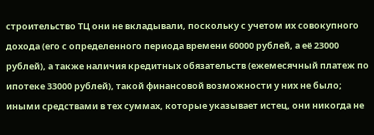строительство ТЦ они не вкладывали, поскольку с учетом их совокупного дохода (его с определенного периода времени 60000 рублей, а её 23000 рублей), а также наличия кредитных обязательств (ежемесячный платеж по ипотеке 33000 рублей), такой финансовой возможности у них не было; иными средствами в тех суммах, которые указывает истец, они никогда не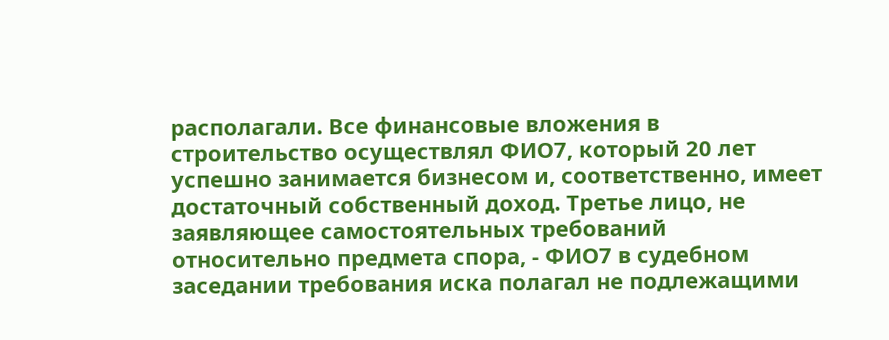располагали. Все финансовые вложения в строительство осуществлял ФИО7, который 20 лет успешно занимается бизнесом и, соответственно, имеет достаточный собственный доход. Третье лицо, не заявляющее самостоятельных требований относительно предмета спора, - ФИО7 в судебном заседании требования иска полагал не подлежащими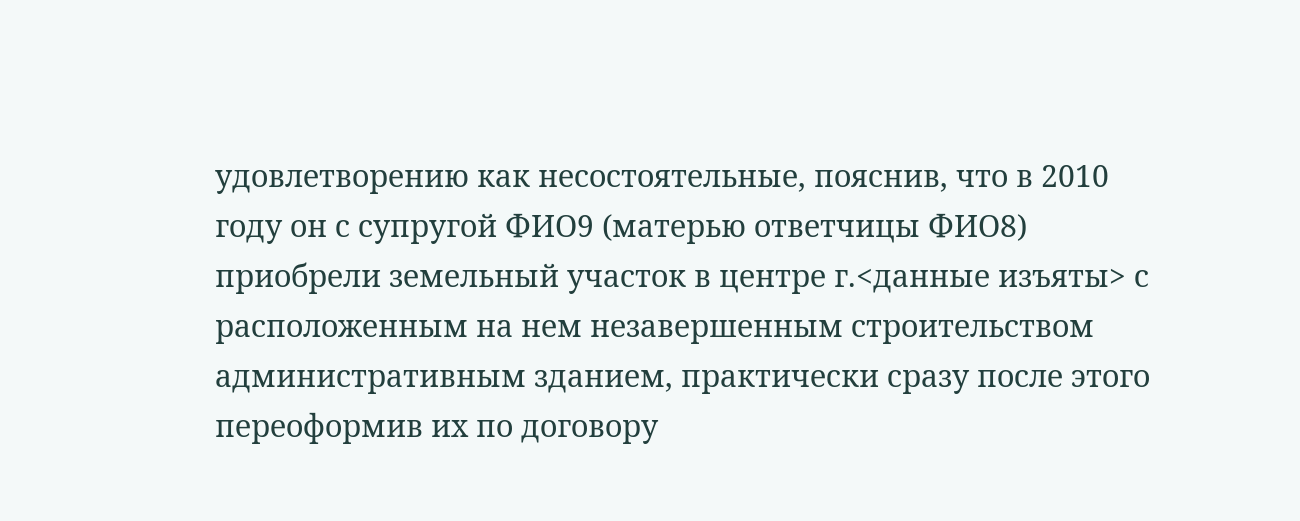удовлетворению как несостоятельные, пояснив, что в 2010 году он с супругой ФИО9 (матерью ответчицы ФИО8) приобрели земельный участок в центре г.<данные изъяты> с расположенным на нем незавершенным строительством административным зданием, практически сразу после этого переоформив их по договору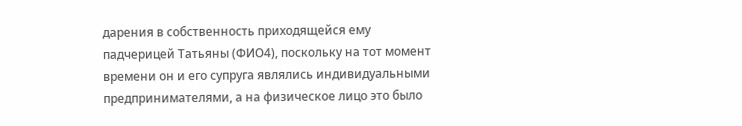дарения в собственность приходящейся ему падчерицей Татьяны (ФИО4), поскольку на тот момент времени он и его супруга являлись индивидуальными предпринимателями, а на физическое лицо это было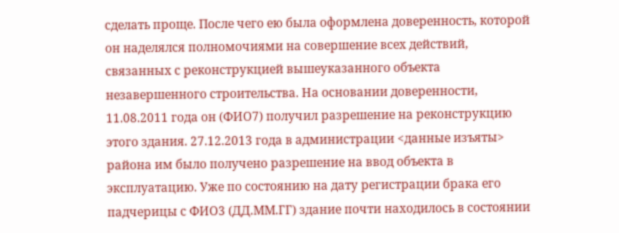сделать проще. После чего ею была оформлена доверенность, которой он наделялся полномочиями на совершение всех действий, связанных с реконструкцией вышеуказанного объекта незавершенного строительства. На основании доверенности, 11.08.2011 года он (ФИО7) получил разрешение на реконструкцию этого здания. 27.12.2013 года в администрации <данные изъяты> района им было получено разрешение на ввод объекта в эксплуатацию. Уже по состоянию на дату регистрации брака его падчерицы с ФИО3 (ДД.ММ.ГГ) здание почти находилось в состоянии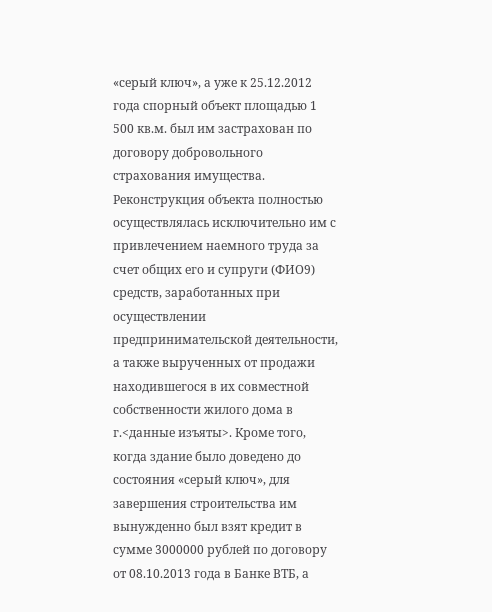«серый ключ», а уже к 25.12.2012 года спорный объект площадью 1 500 кв.м. был им застрахован по договору добровольного страхования имущества. Реконструкция объекта полностью осуществлялась исключительно им с привлечением наемного труда за счет общих его и супруги (ФИО9) средств, заработанных при осуществлении предпринимательской деятельности, а также вырученных от продажи находившегося в их совместной собственности жилого дома в г.<данные изъяты>. Кроме того, когда здание было доведено до состояния «серый ключ», для завершения строительства им вынужденно был взят кредит в сумме 3000000 рублей по договору от 08.10.2013 года в Банке ВТБ, а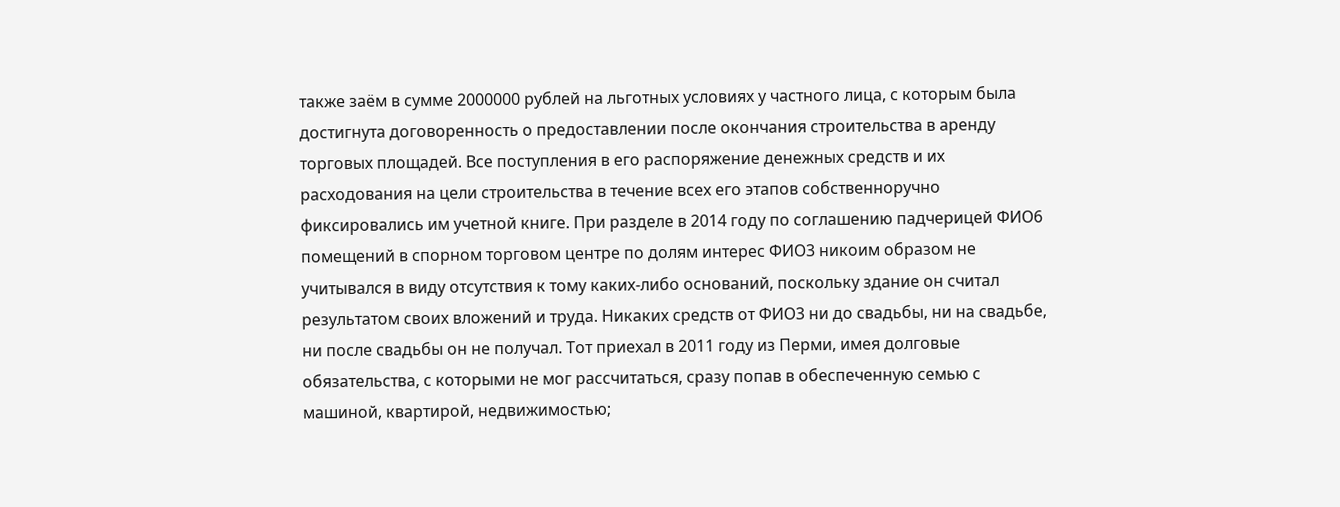также заём в сумме 2000000 рублей на льготных условиях у частного лица, с которым была достигнута договоренность о предоставлении после окончания строительства в аренду торговых площадей. Все поступления в его распоряжение денежных средств и их расходования на цели строительства в течение всех его этапов собственноручно фиксировались им учетной книге. При разделе в 2014 году по соглашению падчерицей ФИО6 помещений в спорном торговом центре по долям интерес ФИО3 никоим образом не учитывался в виду отсутствия к тому каких-либо оснований, поскольку здание он считал результатом своих вложений и труда. Никаких средств от ФИО3 ни до свадьбы, ни на свадьбе, ни после свадьбы он не получал. Тот приехал в 2011 году из Перми, имея долговые обязательства, с которыми не мог рассчитаться, сразу попав в обеспеченную семью с машиной, квартирой, недвижимостью;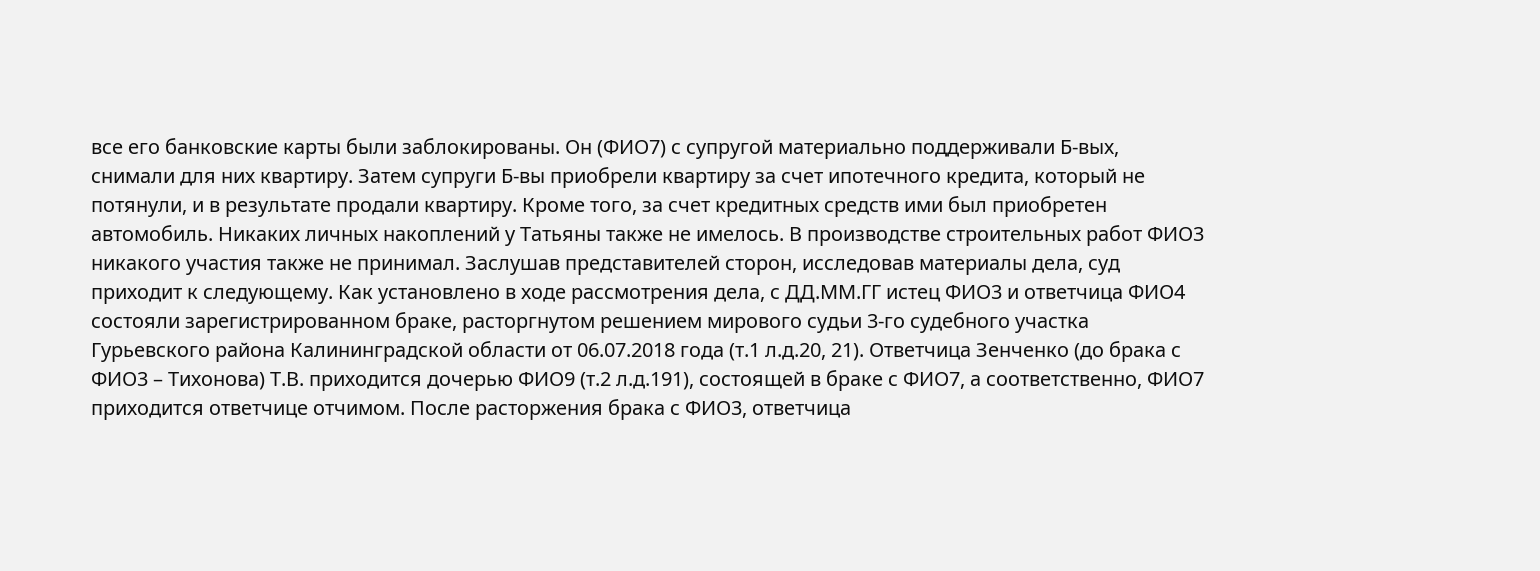все его банковские карты были заблокированы. Он (ФИО7) с супругой материально поддерживали Б-вых, снимали для них квартиру. Затем супруги Б-вы приобрели квартиру за счет ипотечного кредита, который не потянули, и в результате продали квартиру. Кроме того, за счет кредитных средств ими был приобретен автомобиль. Никаких личных накоплений у Татьяны также не имелось. В производстве строительных работ ФИО3 никакого участия также не принимал. Заслушав представителей сторон, исследовав материалы дела, суд приходит к следующему. Как установлено в ходе рассмотрения дела, с ДД.ММ.ГГ истец ФИО3 и ответчица ФИО4 состояли зарегистрированном браке, расторгнутом решением мирового судьи 3-го судебного участка Гурьевского района Калининградской области от 06.07.2018 года (т.1 л.д.20, 21). Ответчица Зенченко (до брака с ФИО3 – Тихонова) Т.В. приходится дочерью ФИО9 (т.2 л.д.191), состоящей в браке с ФИО7, а соответственно, ФИО7 приходится ответчице отчимом. После расторжения брака с ФИО3, ответчица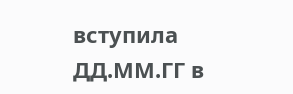вступила ДД.ММ.ГГ в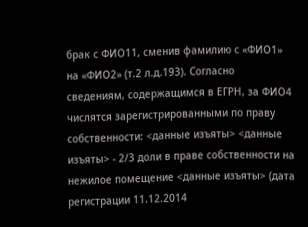брак с ФИО11, сменив фамилию с «ФИО1» на «ФИО2» (т.2 л.д.193). Согласно сведениям, содержащимся в ЕГРН, за ФИО4 числятся зарегистрированными по праву собственности: <данные изъяты> <данные изъяты> - 2/3 доли в праве собственности на нежилое помещение <данные изъяты> (дата регистрации 11.12.2014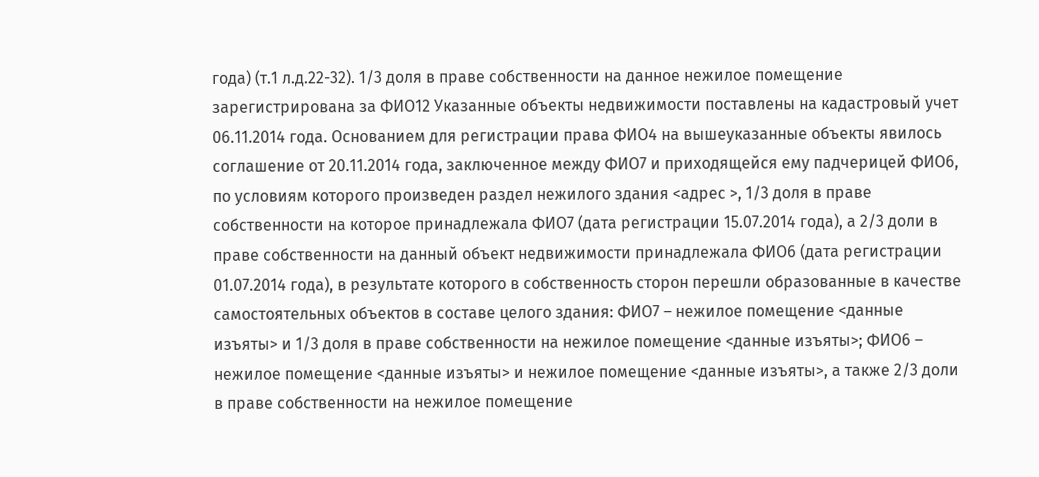года) (т.1 л.д.22-32). 1/3 доля в праве собственности на данное нежилое помещение зарегистрирована за ФИО12 Указанные объекты недвижимости поставлены на кадастровый учет 06.11.2014 года. Основанием для регистрации права ФИО4 на вышеуказанные объекты явилось соглашение от 20.11.2014 года, заключенное между ФИО7 и приходящейся ему падчерицей ФИО6, по условиям которого произведен раздел нежилого здания <адрес >, 1/3 доля в праве собственности на которое принадлежала ФИО7 (дата регистрации 15.07.2014 года), а 2/3 доли в праве собственности на данный объект недвижимости принадлежала ФИО6 (дата регистрации 01.07.2014 года), в результате которого в собственность сторон перешли образованные в качестве самостоятельных объектов в составе целого здания: ФИО7 – нежилое помещение <данные изъяты> и 1/3 доля в праве собственности на нежилое помещение <данные изъяты>; ФИО6 – нежилое помещение <данные изъяты> и нежилое помещение <данные изъяты>, а также 2/3 доли в праве собственности на нежилое помещение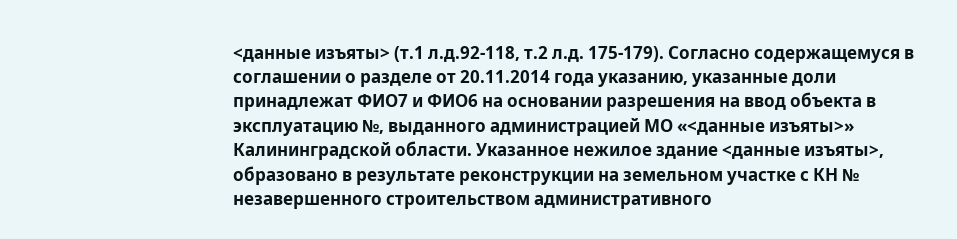<данные изъяты> (т.1 л.д.92-118, т.2 л.д. 175-179). Согласно содержащемуся в соглашении о разделе от 20.11.2014 года указанию, указанные доли принадлежат ФИО7 и ФИО6 на основании разрешения на ввод объекта в эксплуатацию №, выданного администрацией МО «<данные изъяты>» Калининградской области. Указанное нежилое здание <данные изъяты>, образовано в результате реконструкции на земельном участке с КН № незавершенного строительством административного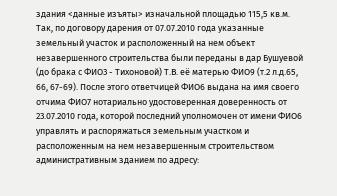здания <данные изъяты> изначальной площадью 115,5 кв.м. Так, по договору дарения от 07.07.2010 года указанные земельный участок и расположенный на нем объект незавершенного строительства были переданы в дар Бушуевой (до брака с ФИО3 - Тихоновой) Т.В. её матерью ФИО9 (т.2 л.д.65, 66, 67-69). После этого ответчицей ФИО6 выдана на имя своего отчима ФИО7 нотариально удостоверенная доверенность от 23.07.2010 года, которой последний уполномочен от имени ФИО6 управлять и распоряжаться земельным участком и расположенным на нем незавершенным строительством административным зданием по адресу: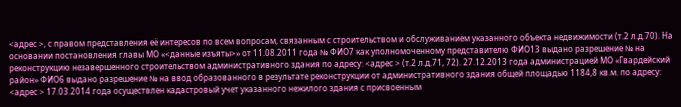<адрес >, с правом представления её интересов по всем вопросам, связанным с строительством и обслуживанием указанного объекта недвижимости (т.2 л.д.70). На основании постановления главы МО «<данные изъяты>» от 11.08.2011 года № ФИО7 как уполномоченному представителю ФИО13 выдано разрешение № на реконструкцию незавершенного строительством административного здания по адресу: <адрес > (т.2 л.д.71, 72). 27.12.2013 года администрацией МО «Гвардейский район» ФИО6 выдано разрешение № на ввод образованного в результате реконструкции от административного здания общей площадью 1184,8 кв.м. по адресу: <адрес > 17.03.2014 года осуществлен кадастровый учет указанного нежилого здания с присвоенным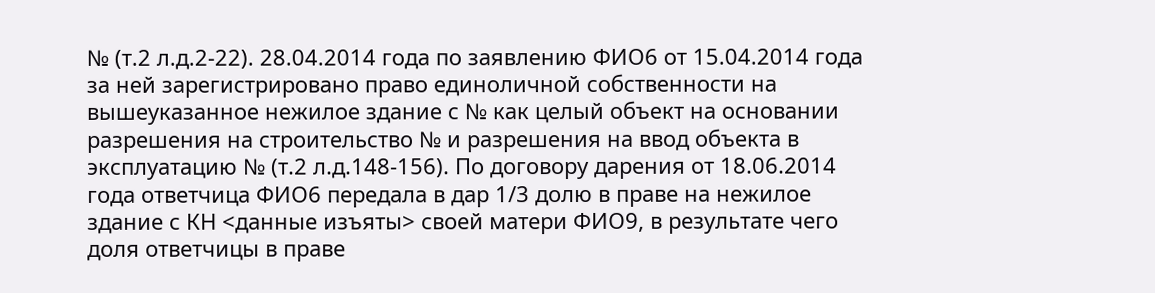№ (т.2 л.д.2-22). 28.04.2014 года по заявлению ФИО6 от 15.04.2014 года за ней зарегистрировано право единоличной собственности на вышеуказанное нежилое здание с № как целый объект на основании разрешения на строительство № и разрешения на ввод объекта в эксплуатацию № (т.2 л.д.148-156). По договору дарения от 18.06.2014 года ответчица ФИО6 передала в дар 1/3 долю в праве на нежилое здание с КН <данные изъяты> своей матери ФИО9, в результате чего доля ответчицы в праве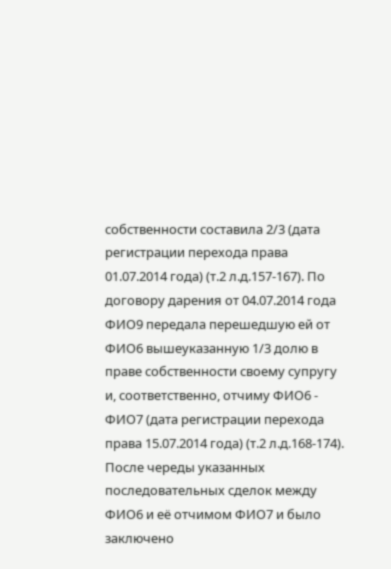собственности составила 2/3 (дата регистрации перехода права 01.07.2014 года) (т.2 л.д.157-167). По договору дарения от 04.07.2014 года ФИО9 передала перешедшую ей от ФИО6 вышеуказанную 1/3 долю в праве собственности своему супругу и, соответственно, отчиму ФИО6 - ФИО7 (дата регистрации перехода права 15.07.2014 года) (т.2 л.д.168-174). После череды указанных последовательных сделок между ФИО6 и её отчимом ФИО7 и было заключено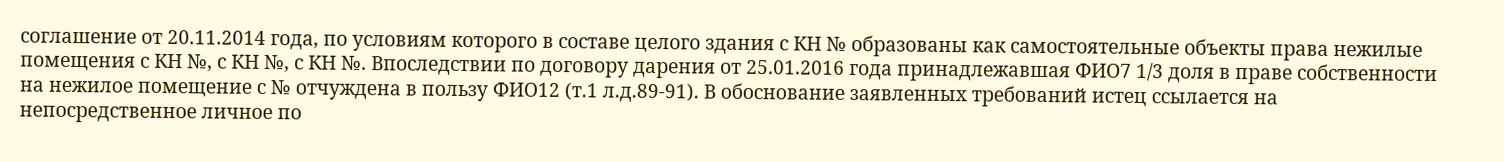соглашение от 20.11.2014 года, по условиям которого в составе целого здания с КН № образованы как самостоятельные объекты права нежилые помещения с КН №, с КН №, с КН №. Впоследствии по договору дарения от 25.01.2016 года принадлежавшая ФИО7 1/3 доля в праве собственности на нежилое помещение с № отчуждена в пользу ФИО12 (т.1 л.д.89-91). В обоснование заявленных требований истец ссылается на непосредственное личное по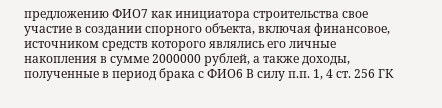предложению ФИО7 как инициатора строительства свое участие в создании спорного объекта, включая финансовое, источником средств которого являлись его личные накопления в сумме 2000000 рублей, а также доходы, полученные в период брака с ФИО6 В силу п.п. 1, 4 ст. 256 ГК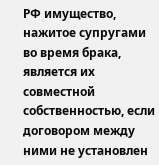РФ имущество, нажитое супругами во время брака, является их совместной собственностью, если договором между ними не установлен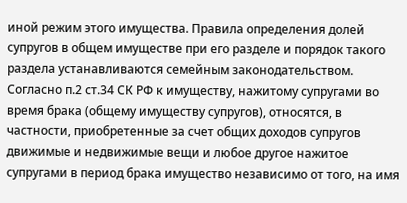иной режим этого имущества. Правила определения долей супругов в общем имуществе при его разделе и порядок такого раздела устанавливаются семейным законодательством. Согласно п.2 ст.34 СК РФ к имуществу, нажитому супругами во время брака (общему имуществу супругов), относятся, в частности, приобретенные за счет общих доходов супругов движимые и недвижимые вещи и любое другое нажитое супругами в период брака имущество независимо от того, на имя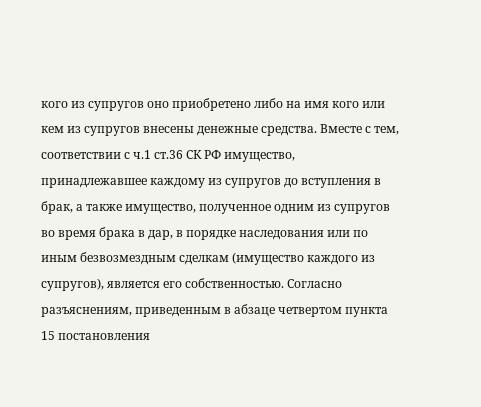кого из супругов оно приобретено либо на имя кого или кем из супругов внесены денежные средства. Вместе с тем, соответствии с ч.1 ст.36 СК РФ имущество, принадлежавшее каждому из супругов до вступления в брак, а также имущество, полученное одним из супругов во время брака в дар, в порядке наследования или по иным безвозмездным сделкам (имущество каждого из супругов), является его собственностью. Согласно разъяснениям, приведенным в абзаце четвертом пункта 15 постановления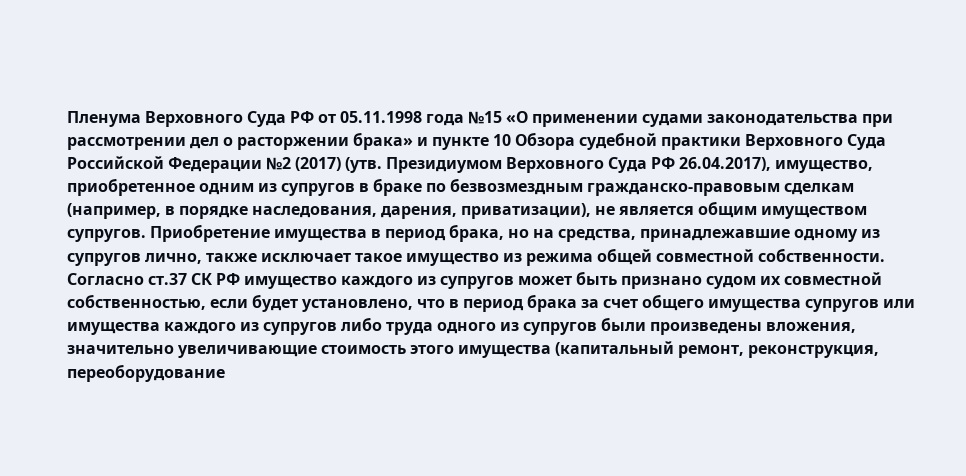Пленума Верховного Суда РФ от 05.11.1998 года №15 «О применении судами законодательства при рассмотрении дел о расторжении брака» и пункте 10 Обзора судебной практики Верховного Суда Российской Федерации №2 (2017) (утв. Президиумом Верховного Суда РФ 26.04.2017), имущество, приобретенное одним из супругов в браке по безвозмездным гражданско-правовым сделкам (например, в порядке наследования, дарения, приватизации), не является общим имуществом супругов. Приобретение имущества в период брака, но на средства, принадлежавшие одному из супругов лично, также исключает такое имущество из режима общей совместной собственности. Согласно ст.37 СК РФ имущество каждого из супругов может быть признано судом их совместной собственностью, если будет установлено, что в период брака за счет общего имущества супругов или имущества каждого из супругов либо труда одного из супругов были произведены вложения, значительно увеличивающие стоимость этого имущества (капитальный ремонт, реконструкция, переоборудование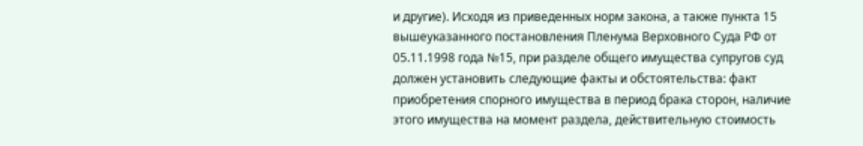и другие). Исходя из приведенных норм закона, а также пункта 15 вышеуказанного постановления Пленума Верховного Суда РФ от 05.11.1998 года №15, при разделе общего имущества супругов суд должен установить следующие факты и обстоятельства: факт приобретения спорного имущества в период брака сторон, наличие этого имущества на момент раздела, действительную стоимость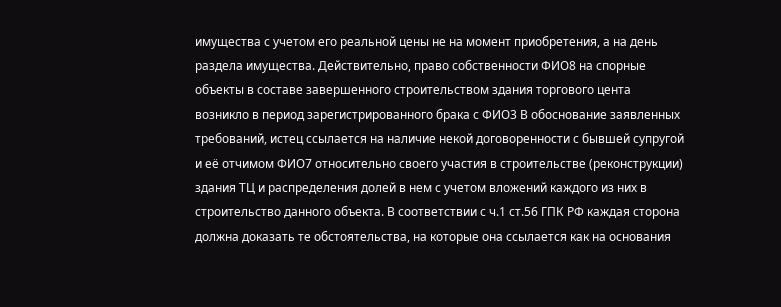имущества с учетом его реальной цены не на момент приобретения, а на день раздела имущества. Действительно, право собственности ФИО8 на спорные объекты в составе завершенного строительством здания торгового цента возникло в период зарегистрированного брака с ФИО3 В обоснование заявленных требований, истец ссылается на наличие некой договоренности с бывшей супругой и её отчимом ФИО7 относительно своего участия в строительстве (реконструкции) здания ТЦ и распределения долей в нем с учетом вложений каждого из них в строительство данного объекта. В соответствии с ч.1 ст.56 ГПК РФ каждая сторона должна доказать те обстоятельства, на которые она ссылается как на основания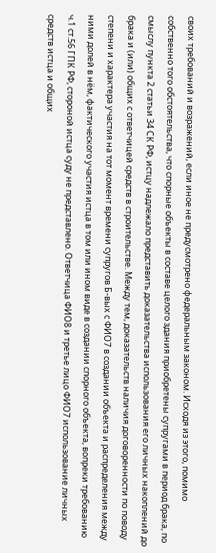своих требований и возражений, если иное не предусмотрено федеральным законом. Исходя из этого, помимо собственно того обстоятельства, что спорные объекты в составе целого здания приобретены супругами в период брака, по смыслу пункта 2 статьи 34 СК РФ, истцу надлежало представить доказательства использования его личных накоплений до брака и (или) общих с ответчицей средств в строительстве. Между тем, доказательств наличия договоренности по поводу степени и характера участия на тот момент времени супругов Б-вых с ФИО7 в создании объекта и распределения между ними долей в нём, фактического участия истца в том или ином виде в создании спорного объекта, вопреки требованию ч.1 ст.56 ГПК РФ, стороной истца суду не представлено. Ответчица ФИО8 и третье лицо ФИО7 использование личных средств истца и общих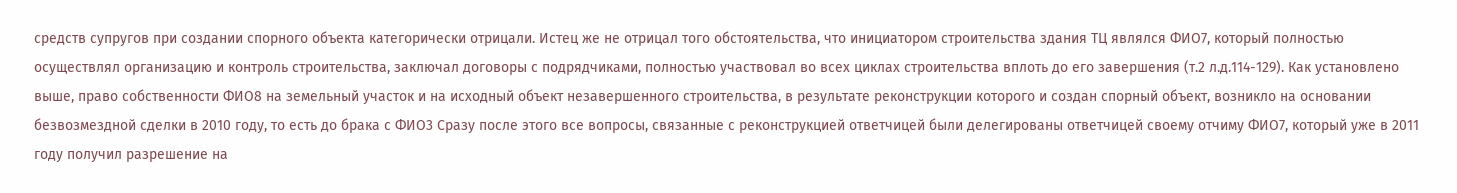средств супругов при создании спорного объекта категорически отрицали. Истец же не отрицал того обстоятельства, что инициатором строительства здания ТЦ являлся ФИО7, который полностью осуществлял организацию и контроль строительства, заключал договоры с подрядчиками, полностью участвовал во всех циклах строительства вплоть до его завершения (т.2 л.д.114-129). Как установлено выше, право собственности ФИО8 на земельный участок и на исходный объект незавершенного строительства, в результате реконструкции которого и создан спорный объект, возникло на основании безвозмездной сделки в 2010 году, то есть до брака с ФИО3 Сразу после этого все вопросы, связанные с реконструкцией ответчицей были делегированы ответчицей своему отчиму ФИО7, который уже в 2011 году получил разрешение на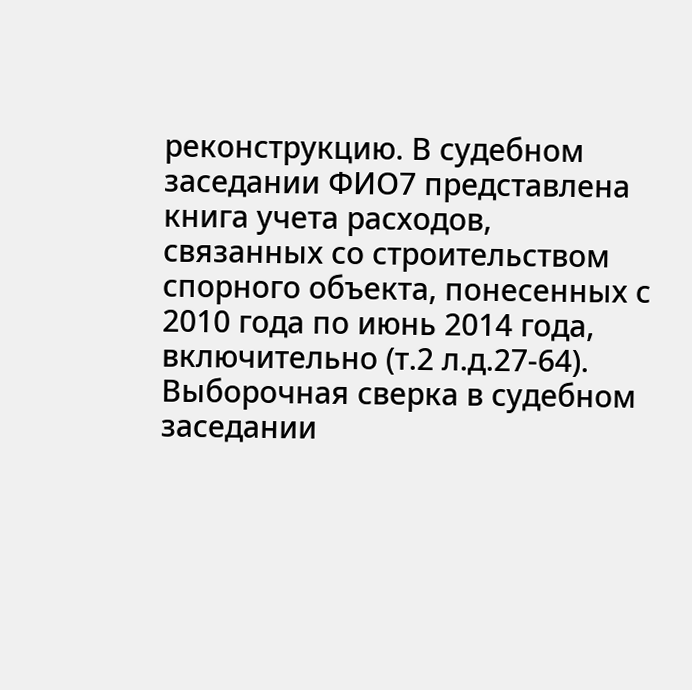реконструкцию. В судебном заседании ФИО7 представлена книга учета расходов, связанных со строительством спорного объекта, понесенных с 2010 года по июнь 2014 года, включительно (т.2 л.д.27-64). Выборочная сверка в судебном заседании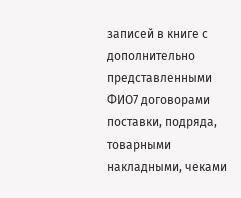записей в книге с дополнительно представленными ФИО7 договорами поставки, подряда, товарными накладными, чеками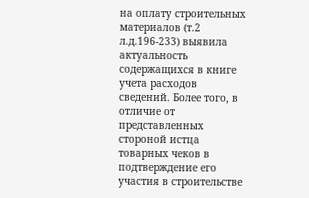на оплату строительных материалов (т.2 л.д.196-233) выявила актуальность содержащихся в книге учета расходов сведений. Более того, в отличие от представленных стороной истца товарных чеков в подтверждение его участия в строительстве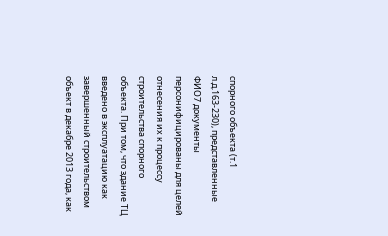спорного объекта (т.1 л.д.163-230), представленные ФИО7 документы персонифицированы для целей отнесения их к процессу строительства спорного объекта. При том, что здание ТЦ введено в эксплуатацию как завершенный строительством объект в декабре 2013 года, как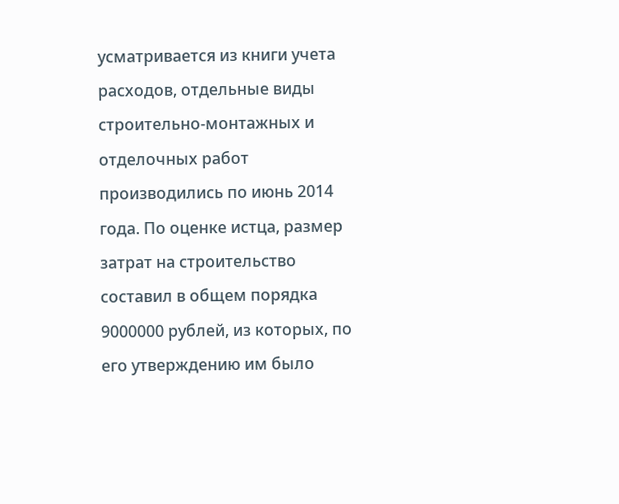усматривается из книги учета расходов, отдельные виды строительно-монтажных и отделочных работ производились по июнь 2014 года. По оценке истца, размер затрат на строительство составил в общем порядка 9000000 рублей, из которых, по его утверждению им было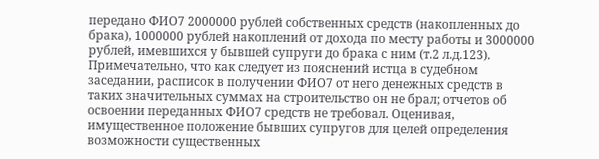передано ФИО7 2000000 рублей собственных средств (накопленных до брака), 1000000 рублей накоплений от дохода по месту работы и 3000000 рублей, имевшихся у бывшей супруги до брака с ним (т.2 л.д.123). Примечательно, что как следует из пояснений истца в судебном заседании, расписок в получении ФИО7 от него денежных средств в таких значительных суммах на строительство он не брал; отчетов об освоении переданных ФИО7 средств не требовал. Оценивая, имущественное положение бывших супругов для целей определения возможности существенных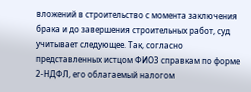вложений в строительство с момента заключения брака и до завершения строительных работ, суд учитывает следующее. Так, согласно представленных истцом ФИО3 справкам по форме 2-НДФЛ, его облагаемый налогом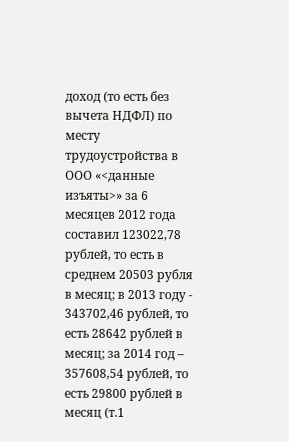доход (то есть без вычета НДФЛ) по месту трудоустройства в ООО «<данные изъяты>» за 6 месяцев 2012 года составил 123022,78 рублей, то есть в среднем 20503 рубля в месяц; в 2013 году - 343702,46 рублей, то есть 28642 рублей в месяц; за 2014 год – 357608,54 рублей, то есть 29800 рублей в месяц (т.1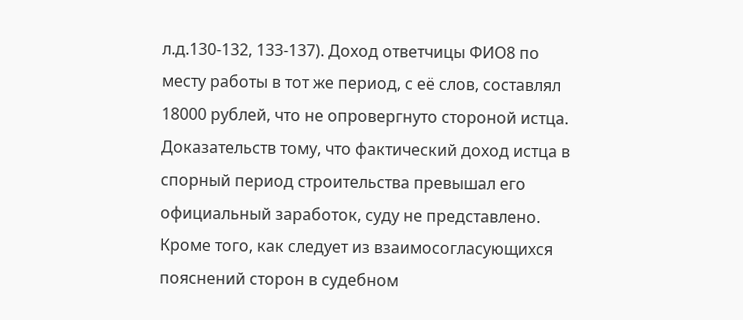л.д.130-132, 133-137). Доход ответчицы ФИО8 по месту работы в тот же период, с её слов, составлял 18000 рублей, что не опровергнуто стороной истца. Доказательств тому, что фактический доход истца в спорный период строительства превышал его официальный заработок, суду не представлено. Кроме того, как следует из взаимосогласующихся пояснений сторон в судебном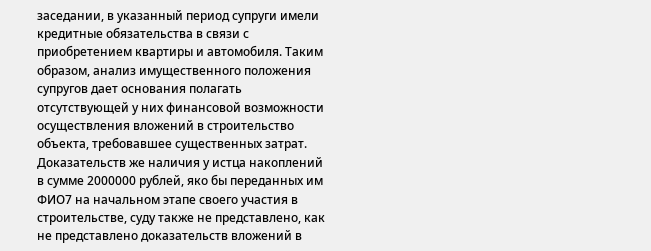заседании, в указанный период супруги имели кредитные обязательства в связи с приобретением квартиры и автомобиля. Таким образом, анализ имущественного положения супругов дает основания полагать отсутствующей у них финансовой возможности осуществления вложений в строительство объекта, требовавшее существенных затрат. Доказательств же наличия у истца накоплений в сумме 2000000 рублей, яко бы переданных им ФИО7 на начальном этапе своего участия в строительстве, суду также не представлено, как не представлено доказательств вложений в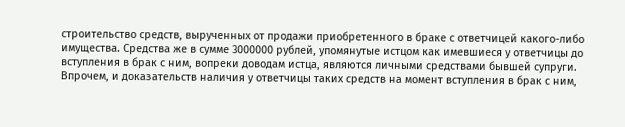строительство средств, вырученных от продажи приобретенного в браке с ответчицей какого-либо имущества. Средства же в сумме 3000000 рублей, упомянутые истцом как имевшиеся у ответчицы до вступления в брак с ним, вопреки доводам истца, являются личными средствами бывшей супруги. Впрочем, и доказательств наличия у ответчицы таких средств на момент вступления в брак с ним,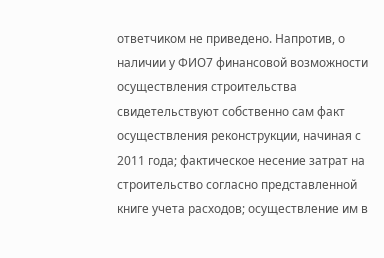ответчиком не приведено. Напротив, о наличии у ФИО7 финансовой возможности осуществления строительства свидетельствуют собственно сам факт осуществления реконструкции, начиная с 2011 года; фактическое несение затрат на строительство согласно представленной книге учета расходов; осуществление им в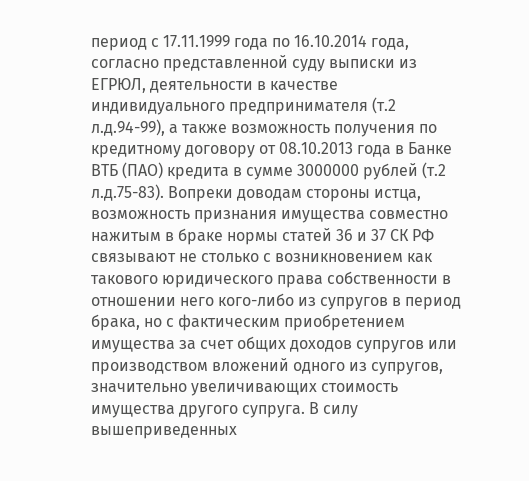период с 17.11.1999 года по 16.10.2014 года, согласно представленной суду выписки из ЕГРЮЛ, деятельности в качестве индивидуального предпринимателя (т.2 л.д.94-99), а также возможность получения по кредитному договору от 08.10.2013 года в Банке ВТБ (ПАО) кредита в сумме 3000000 рублей (т.2 л.д.75-83). Вопреки доводам стороны истца, возможность признания имущества совместно нажитым в браке нормы статей 36 и 37 СК РФ связывают не столько с возникновением как такового юридического права собственности в отношении него кого-либо из супругов в период брака, но с фактическим приобретением имущества за счет общих доходов супругов или производством вложений одного из супругов, значительно увеличивающих стоимость имущества другого супруга. В силу вышеприведенных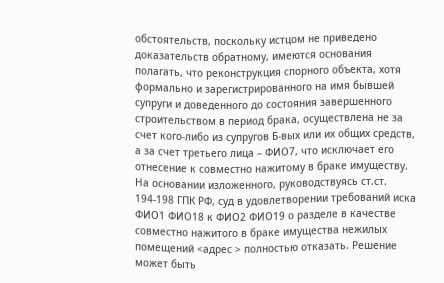обстоятельств, поскольку истцом не приведено доказательств обратному, имеются основания полагать, что реконструкция спорного объекта, хотя формально и зарегистрированного на имя бывшей супруги и доведенного до состояния завершенного строительством в период брака, осуществлена не за счет кого-либо из супругов Б-вых или их общих средств, а за счет третьего лица – ФИО7, что исключает его отнесение к совместно нажитому в браке имуществу. На основании изложенного, руководствуясь ст.ст. 194-198 ГПК РФ, суд в удовлетворении требований иска ФИО1 ФИО18 к ФИО2 ФИО19 о разделе в качестве совместно нажитого в браке имущества нежилых помещений <адрес > полностью отказать. Решение может быть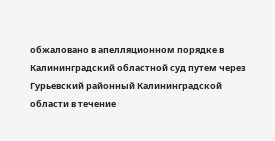обжаловано в апелляционном порядке в Калининградский областной суд путем через Гурьевский районный Калининградской области в течение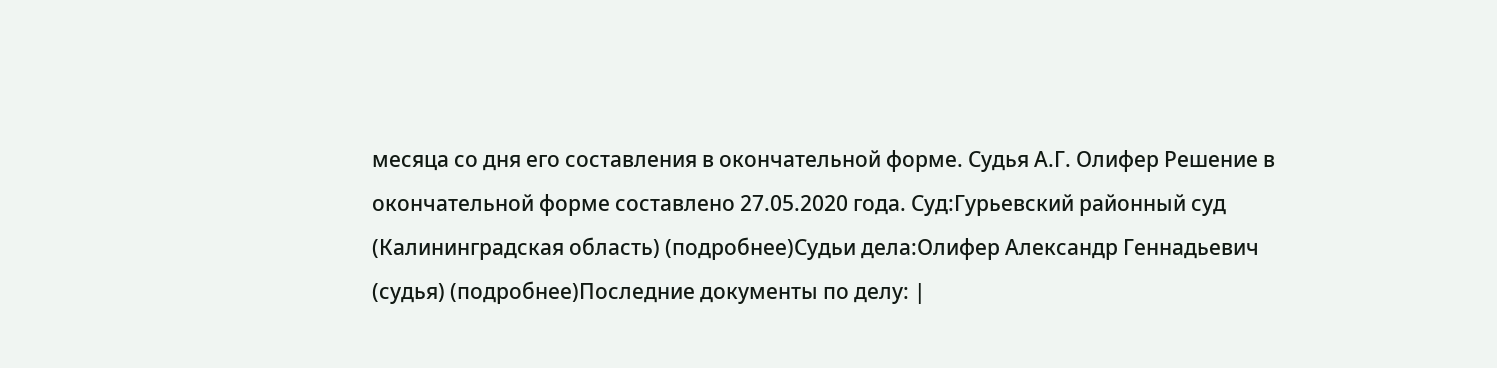месяца со дня его составления в окончательной форме. Судья А.Г. Олифер Решение в окончательной форме составлено 27.05.2020 года. Суд:Гурьевский районный суд (Калининградская область) (подробнее)Судьи дела:Олифер Александр Геннадьевич (судья) (подробнее)Последние документы по делу: |